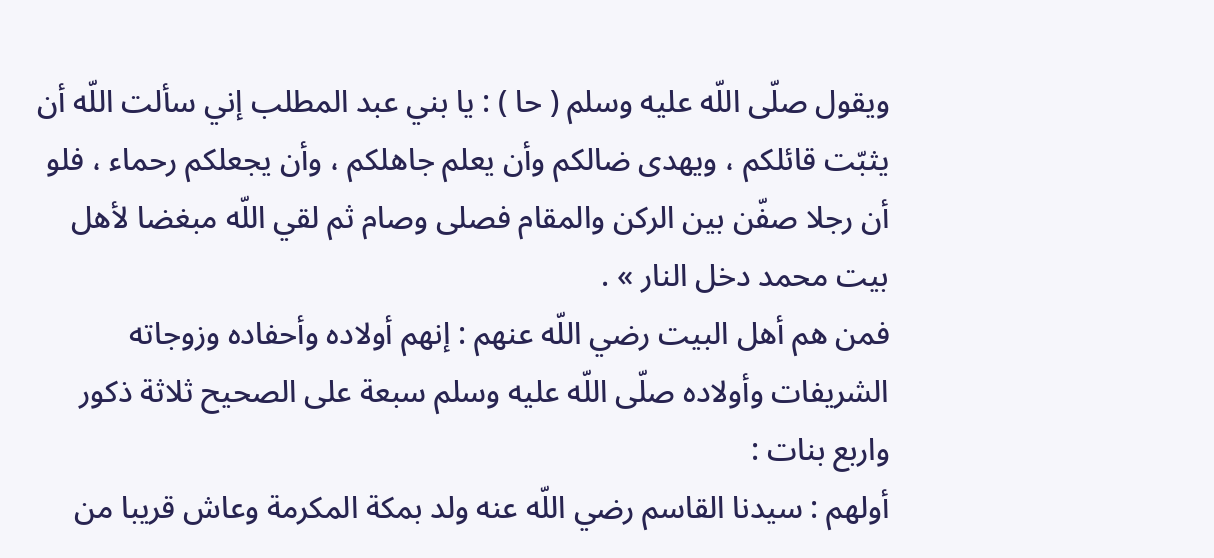ويقول صلّى اللّه عليه وسلم ( حا ) : يا بني عبد المطلب إني سألت اللّه أن يثبّت قائلكم ، ويهدى ضالكم وأن يعلم جاهلكم ، وأن يجعلكم رحماء ، فلو أن رجلا صفّن بين الركن والمقام فصلى وصام ثم لقي اللّه مبغضا لأهل بيت محمد دخل النار » .
فمن هم أهل البيت رضي اللّه عنهم : إنهم أولاده وأحفاده وزوجاته الشريفات وأولاده صلّى اللّه عليه وسلم سبعة على الصحيح ثلاثة ذكور واربع بنات :
أولهم : سيدنا القاسم رضي اللّه عنه ولد بمكة المكرمة وعاش قريبا من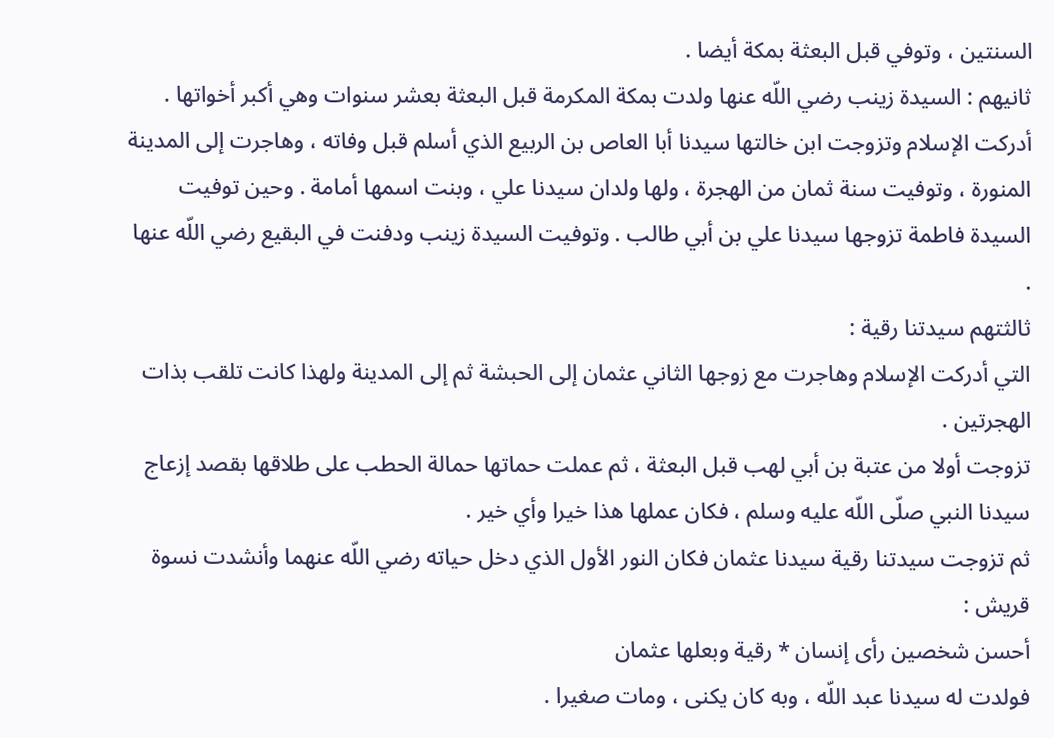السنتين ، وتوفي قبل البعثة بمكة أيضا .
ثانيهم : السيدة زينب رضي اللّه عنها ولدت بمكة المكرمة قبل البعثة بعشر سنوات وهي أكبر أخواتها .
أدركت الإسلام وتزوجت ابن خالتها سيدنا أبا العاص بن الربيع الذي أسلم قبل وفاته ، وهاجرت إلى المدينة المنورة ، وتوفيت سنة ثمان من الهجرة ، ولها ولدان سيدنا علي ، وبنت اسمها أمامة . وحين توفيت السيدة فاطمة تزوجها سيدنا علي بن أبي طالب . وتوفيت السيدة زينب ودفنت في البقيع رضي اللّه عنها .
ثالثتهم سيدتنا رقية :
التي أدركت الإسلام وهاجرت مع زوجها الثاني عثمان إلى الحبشة ثم إلى المدينة ولهذا كانت تلقب بذات الهجرتين .
تزوجت أولا من عتبة بن أبي لهب قبل البعثة ، ثم عملت حماتها حمالة الحطب على طلاقها بقصد إزعاج سيدنا النبي صلّى اللّه عليه وسلم ، فكان عملها هذا خيرا وأي خير .
ثم تزوجت سيدتنا رقية سيدنا عثمان فكان النور الأول الذي دخل حياته رضي اللّه عنهما وأنشدت نسوة قريش :
أحسن شخصين رأى إنسان * رقية وبعلها عثمان
فولدت له سيدنا عبد اللّه ، وبه كان يكنى ، ومات صغيرا .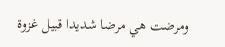ومرضت هي مرضا شديدا قبيل غزوة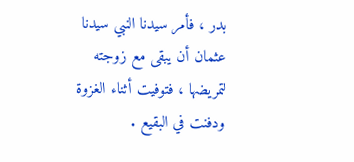بدر ، فأمر سيدنا النبي سيدنا عثمان أن يبقى مع زوجته لتمريضها ، فتوفيت أثناء الغزوة ودفنت في البقيع .